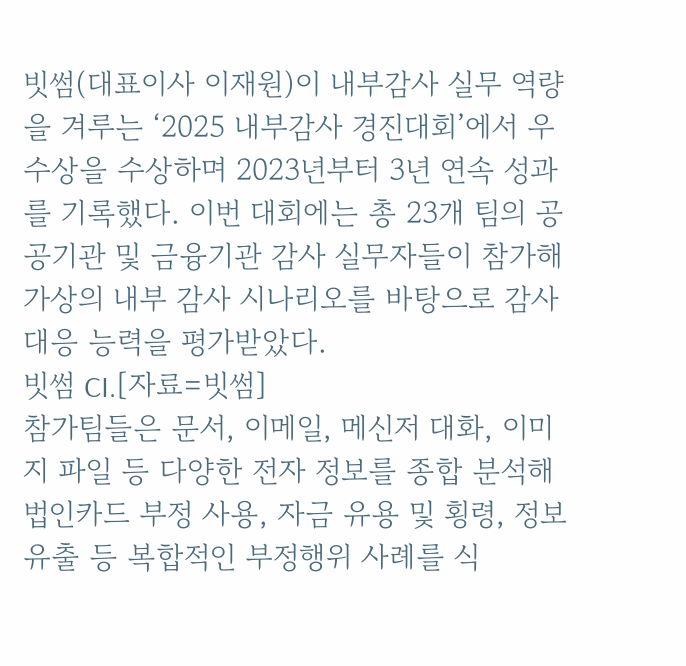빗썸(대표이사 이재원)이 내부감사 실무 역량을 겨루는 ‘2025 내부감사 경진대회’에서 우수상을 수상하며 2023년부터 3년 연속 성과를 기록했다. 이번 대회에는 총 23개 팀의 공공기관 및 금융기관 감사 실무자들이 참가해 가상의 내부 감사 시나리오를 바탕으로 감사 대응 능력을 평가받았다.
빗썸 CI.[자료=빗썸]
참가팀들은 문서, 이메일, 메신저 대화, 이미지 파일 등 다양한 전자 정보를 종합 분석해 법인카드 부정 사용, 자금 유용 및 횡령, 정보 유출 등 복합적인 부정행위 사례를 식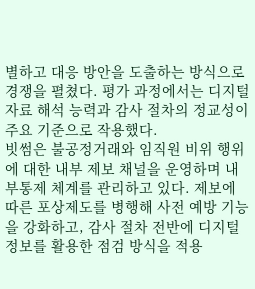별하고 대응 방안을 도출하는 방식으로 경쟁을 펼쳤다. 평가 과정에서는 디지털 자료 해석 능력과 감사 절차의 정교성이 주요 기준으로 작용했다.
빗썸은 불공정거래와 임직원 비위 행위에 대한 내부 제보 채널을 운영하며 내부통제 체계를 관리하고 있다. 제보에 따른 포상제도를 병행해 사전 예방 기능을 강화하고, 감사 절차 전반에 디지털 정보를 활용한 점검 방식을 적용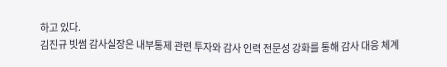하고 있다.
김진규 빗썸 감사실장은 내부통제 관련 투자와 감사 인력 전문성 강화를 통해 감사 대응 체계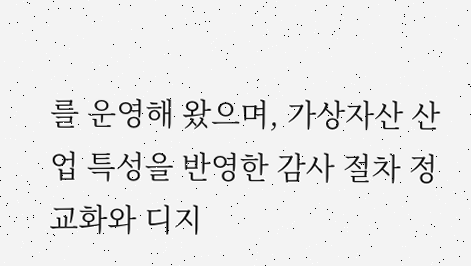를 운영해 왔으며, 가상자산 산업 특성을 반영한 감사 절차 정교화와 디지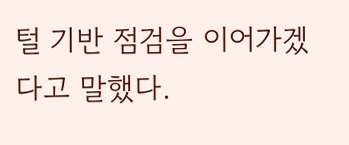털 기반 점검을 이어가겠다고 말했다.